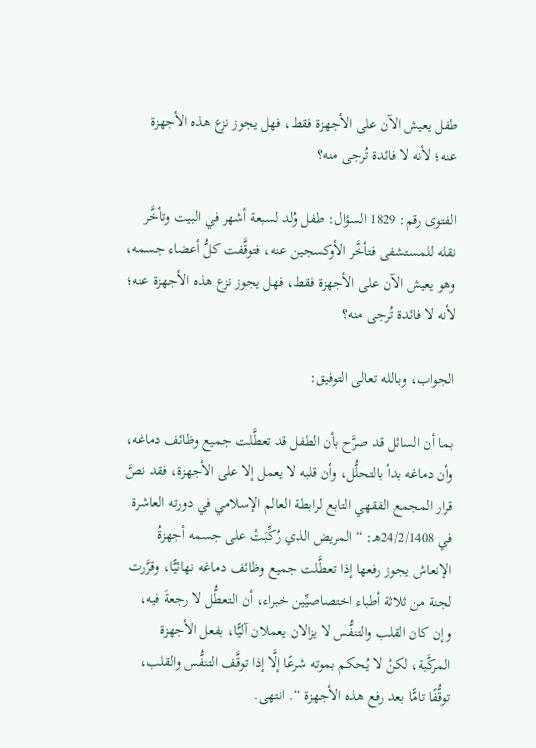طفل يعيش الآن على الأجهزة فقط، فهل يجوز نزع هذه الأجهزة عنه؛ لأنه لا فائدة تُرجى منه؟

الفتوى رقم: 1829 السؤال: طفل وُلد لسبعة أشهر في البيت وتأخَّر نقله للمستشفى فتأخَّر الأوكسجين عنه، فتوقَّفت كلُّ أعضاء جسمه، وهو يعيش الآن على الأجهزة فقط، فهل يجوز نزع هذه الأجهزة عنه؛ لأنه لا فائدة تُرجى منه؟

الجواب، وبالله تعالى التوفيق:

بما أن السائل قد صرَّح بأن الطفل قد تعطَّلت جميع وظائف دماغه، وأن دماغه بدأ بالتحلُّل، وأن قلبه لا يعمل إلا على الأجهزة، فقد نصَّ قرار المجمع الفقهي التابع لرابطة العالم الإسلامي في دورته العاشرة في 24/2/1408هـ: “المريض الذي رُكِّبَتْ على جسمه أجهزةُ الإنعاش يجوز رفعها إذا تعطَّلت جميع وظائف دماغه نهائيًّا، وقرَّرت لجنة من ثلاثة أطباء اختصاصيِّين خبراء، أن التعطُّل لا رجعةَ فيه، وإن كان القلب والتنفُّس لا يزالان يعملان آليًّا، بفعل الأجهزة المركَّبة، لكنْ لا يُحكم بموته شرعًا إلَّا إذا توقَّف التنفُّس والقلب، توقُّفًا تامًّا بعد رفع هذه الأجهزة “. انتهى.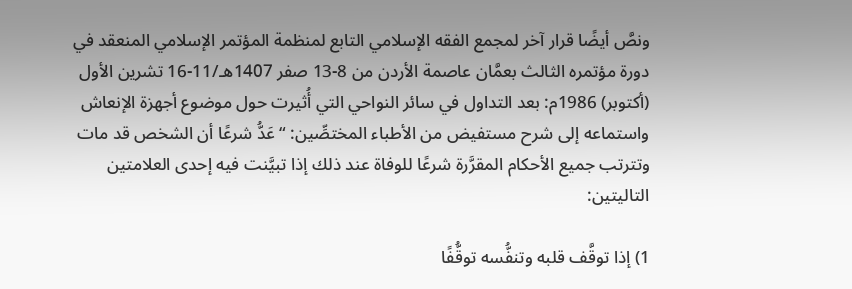ونصَّ أيضًا قرار آخر لمجمع الفقه الإسلامي التابع لمنظمة المؤتمر الإسلامي المنعقد في دورة مؤتمره الثالث بعمَّان عاصمة الأردن من 8-13 صفر 1407هـ/11-16 تشرين الأول (أكتوبر) 1986م: بعد التداول في سائر النواحي التي أُثيرت حول موضوع أجهزة الإنعاش واستماعه إلى شرح مستفيض من الأطباء المختصِّين: “عَدُّ شرعًا أن الشخص قد مات وتترتب جميع الأحكام المقرَّرة شرعًا للوفاة عند ذلك إذا تبيَّنت فيه إحدى العلامتين التاليتين:

1) إذا توقَّف قلبه وتنفُّسه توقُّفًا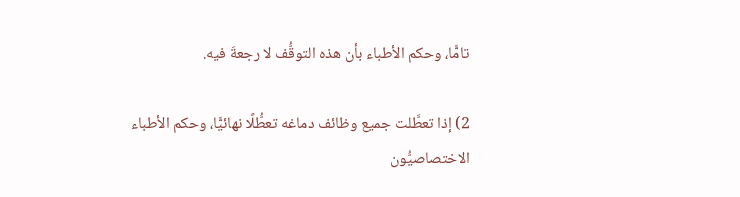تامًّا، وحكم الأطباء بأن هذه التوقُّف لا رجعةَ فيه.

2) إذا تعطَّلت جميع وظائف دماغه تعطُّلًا نهائيًّا، وحكم الأطباء الاختصاصيُّون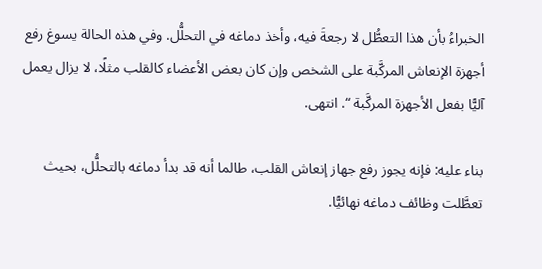الخبراءُ بأن هذا التعطُّل لا رجعةَ فيه، وأخذ دماغه في التحلُّل. وفي هذه الحالة يسوغ رفع أجهزة الإنعاش المركَّبة على الشخص وإن كان بعض الأعضاء كالقلب مثلًا، لا يزال يعمل آليًّا بفعل الأجهزة المركَّبة “. انتهى.

بناء عليه: فإنه يجوز رفع جهاز إنعاش القلب، طالما أنه قد بدأ دماغه بالتحلُّل، بحيث تعطَّلت وظائف دماغه نهائيًّا.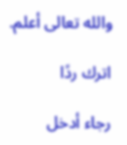والله تعالى أعلم.

اترك ردًا

رجاء أدخل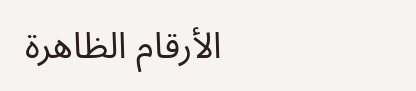الأرقام الظاهرة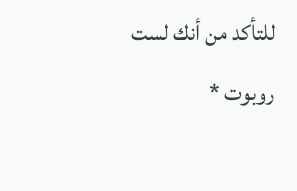للتأكد من أنك لست روبوت *